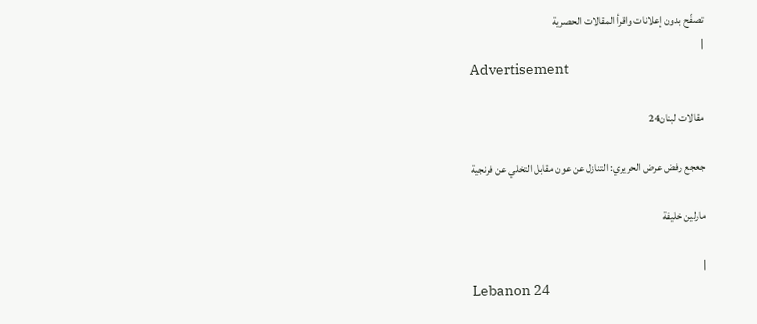تصفّح بدون إعلانات واقرأ المقالات الحصرية
|
Advertisement

مقالات لبنان24

جعجع رفض عرض الحريري: التنازل عن عون مقابل التخلي عن فرنجية

مارلين خليفة

|
Lebanon 24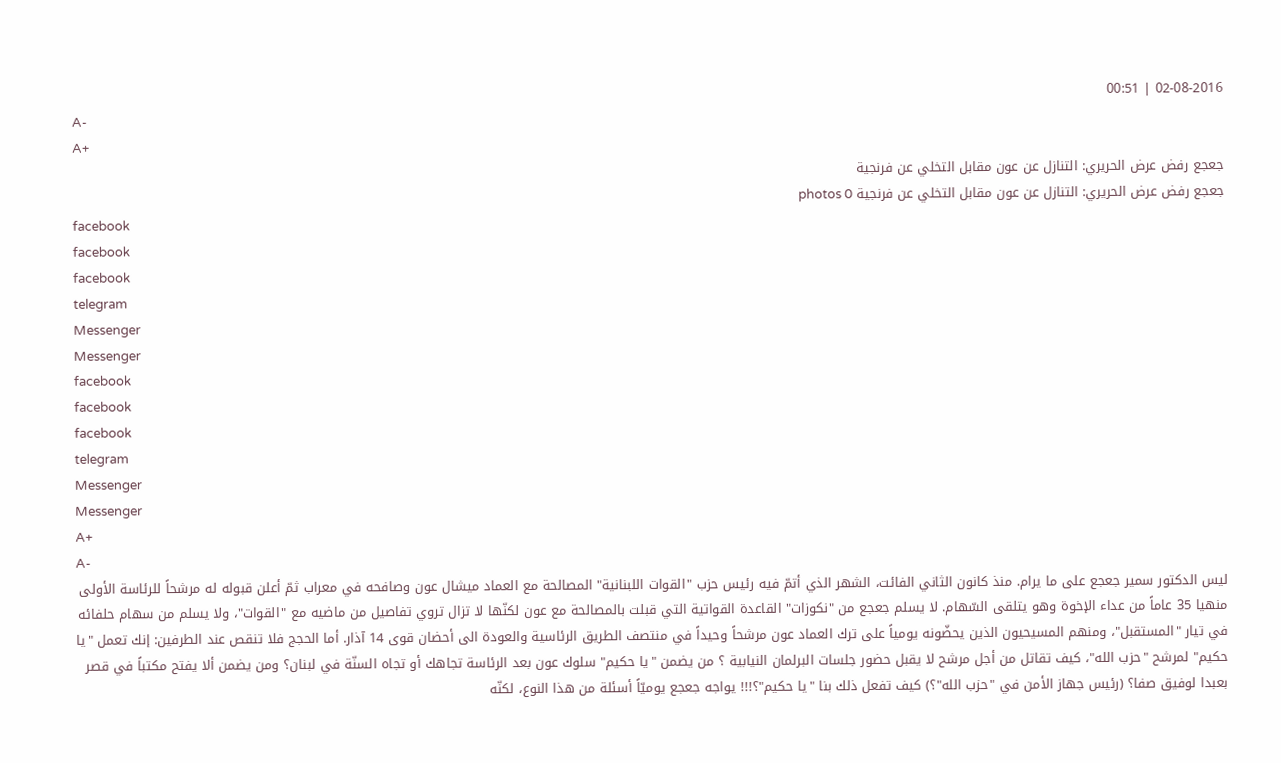02-08-2016 | 00:51
A-
A+
جعجع رفض عرض الحريري: التنازل عن عون مقابل التخلي عن فرنجية
جعجع رفض عرض الحريري: التنازل عن عون مقابل التخلي عن فرنجية photos 0
facebook
facebook
facebook
telegram
Messenger
Messenger
facebook
facebook
facebook
telegram
Messenger
Messenger
A+
A-
ليس الدكتور سمير جعجع على ما يرام. منذ كانون الثاني الفائت، الشهر الذي أتمّ فيه رئيس حزب "القوات اللبنانية" المصالحة مع العماد ميشال عون وصافحه في معراب ثمّ أعلن قبوله له مرشحاً للرئاسة الأولى منهيا 35 عاماً من عداء الإخوة وهو يتلقى السّهام. لا يسلم جعجع من "نكوزات" القاعدة القواتية التي قبلت بالمصالحة مع عون لكنّها لا تزال تروي تفاصيل من ماضيه مع "القوات"، ولا يسلم من سهام حلفائه في تيار "المستقبل"، ومنهم المسيحيون الذين يحضّونه يومياً على ترك العماد عون مرشحاً وحيداً في منتصف الطريق الرئاسية والعودة الى أحضان قوى 14 آذار. أما الحجج فلا تنقص عند الطرفين: إنك تعمل "يا حكيم" لمرشح "حزب الله"، كيف تقاتل من أجل مرشح لا يقبل حضور جلسات البرلمان النيابية ؟ من يضمن "يا حكيم" سلوك عون بعد الرئاسة تجاهك أو تجاه السنّة في لبنان؟ ومن يضمن ألا يفتح مكتباً في قصر بعبدا لوفيق صفا؟ (رئيس جهاز الأمن في "حزب الله"؟) كيف تفعل ذلك بنا "يا حكيم"؟!!! يواجه جعجع يوميّاً أسئلة من هذا النوع، لكنّه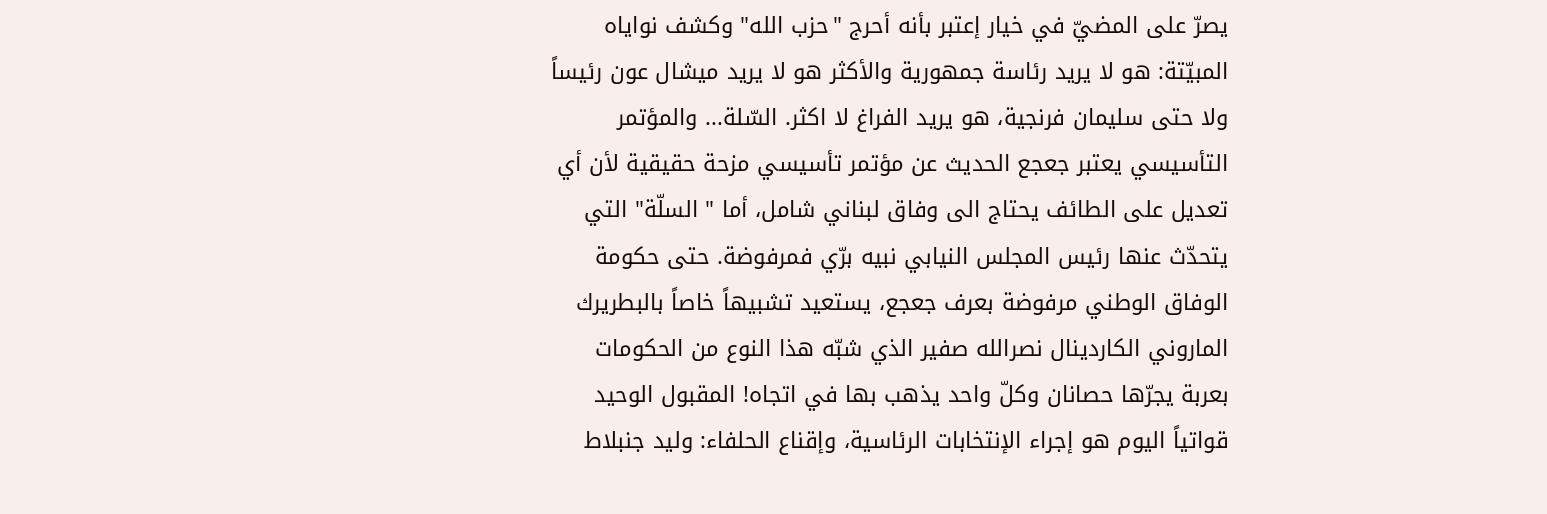يصرّ على المضيّ في خيار إعتبر بأنه أحرج "حزب الله" وكشف نواياه المبيّتة: هو لا يريد رئاسة جمهورية والأكثر هو لا يريد ميشال عون رئيساً ولا حتى سليمان فرنجية، هو يريد الفراغ لا اكثر. السّلة... والمؤتمر التأسيسي يعتبر جعجع الحديث عن مؤتمر تأسيسي مزحة حقيقية لأن أي تعديل على الطائف يحتاج الى وفاق لبناني شامل، أما " السلّة" التي يتحدّث عنها رئيس المجلس النيابي نبيه برّي فمرفوضة. حتى حكومة الوفاق الوطني مرفوضة بعرف جعجع، يستعيد تشبيهاً خاصاً بالبطريرك الماروني الكاردينال نصرالله صفير الذي شبّه هذا النوع من الحكومات بعربة يجرّها حصانان وكلّ واحد يذهب بها في اتجاه! المقبول الوحيد قواتياً اليوم هو إجراء الإنتخابات الرئاسية، وإقناع الحلفاء: وليد جنبلاط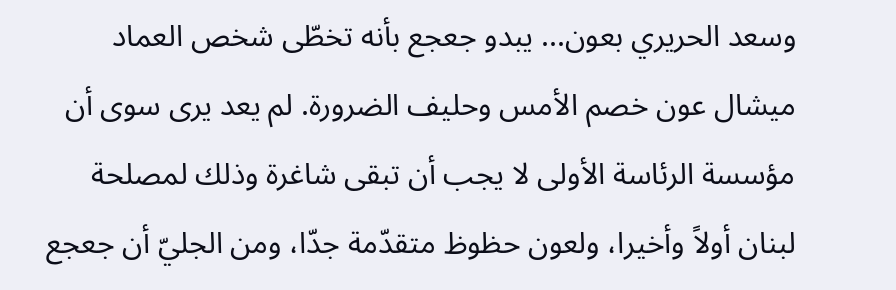وسعد الحريري بعون... يبدو جعجع بأنه تخطّى شخص العماد ميشال عون خصم الأمس وحليف الضرورة. لم يعد يرى سوى أن مؤسسة الرئاسة الأولى لا يجب أن تبقى شاغرة وذلك لمصلحة لبنان أولاً وأخيرا، ولعون حظوظ متقدّمة جدّا، ومن الجليّ أن جعجع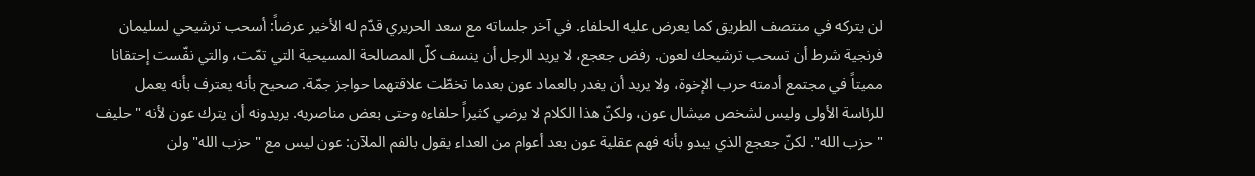لن يتركه في منتصف الطريق كما يعرض عليه الحلفاء. في آخر جلساته مع سعد الحريري قدّم له الأخير عرضاً: أسحب ترشيحي لسليمان فرنجية شرط أن تسحب ترشيحك لعون. رفض جعجع، لا يريد الرجل أن ينسف كلّ المصالحة المسيحية التي تمّت، والتي نفّست إحتقانا مميتاً في مجتمع أدمته حرب الإخوة، ولا يريد أن يغدر بالعماد عون بعدما تخطّت علاقتهما حواجز جمّة. صحيح بأنه يعترف بأنه يعمل للرئاسة الأولى وليس لشخص ميشال عون، ولكنّ هذا الكلام لا يرضي كثيراً حلفاءه وحتى بعض مناصريه. يريدونه أن يترك عون لأنه "حليف "حزب الله". لكنّ جعجع الذي يبدو بأنه فهم عقلية عون بعد أعوام من العداء يقول بالفم الملآن: عون ليس مع "حزب الله" ولن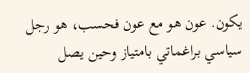يكون. عون هو مع عون فحسب، هو رجل سياسي براغماتي بامتياز وحين يصل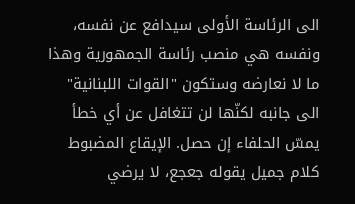الى الرئاسة الأولى سيدافع عن نفسه، ونفسه هي منصب رئاسة الجمهورية وهذا ما لا نعارضه وستكون "القوات اللبنانية" الى جانبه لكنّها لن تتغافل عن أي خطأ يمسّ الحلفاء إن حصل. الإيقاع المضبوط كلام جميل يقوله جعجع، لا يرضي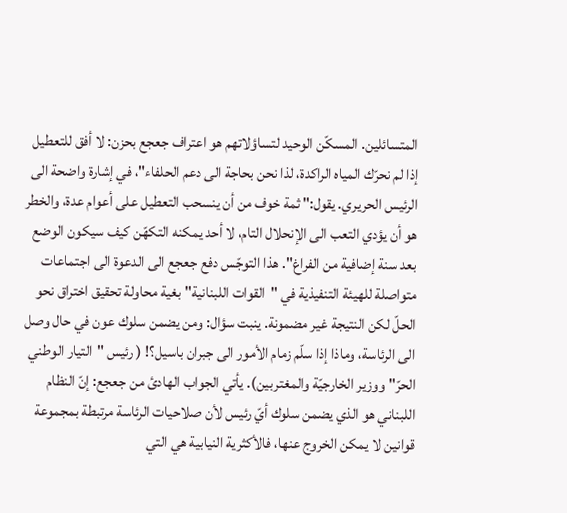المتسائلين. المسكّن الوحيد لتساؤلاتهم هو اعتراف جعجع بحزن: لا أفق للتعطيل إذا لم نحرّك المياه الراكدة، لذا نحن بحاجة الى دعم الحلفاء"، في إشارة واضحة الى الرئيس الحريري. يقول:" ثمة خوف من أن ينسحب التعطيل على أعوام عدة، والخطر هو أن يؤدي التعب الى الإنحلال التام، لا أحد يمكنه التكهّن كيف سيكون الوضع بعد سنة إضافية من الفراغ". هذا التوجّس دفع جعجع الى الدعوة الى اجتماعات متواصلة للهيئة التنفيذية في "القوات اللبنانية" بغية محاولة تحقيق اختراق نحو الحلّ لكن النتيجة غير مضمونة. ينبت سؤال: ومن يضمن سلوك عون في حال وصل الى الرئاسة، وماذا إذا سلّم زمام الأمور الى جبران باسيل؟! ( رئيس "التيار الوطني الحرّ" ووزير الخارجيّة والمغتربين). يأتي الجواب الهادئ من جعجع: إنّ النظام اللبناني هو الذي يضمن سلوك أيّ رئيس لأن صلاحيات الرئاسة مرتبطة بمجموعة قوانين لا يمكن الخروج عنها، فالأكثرية النيابية هي التي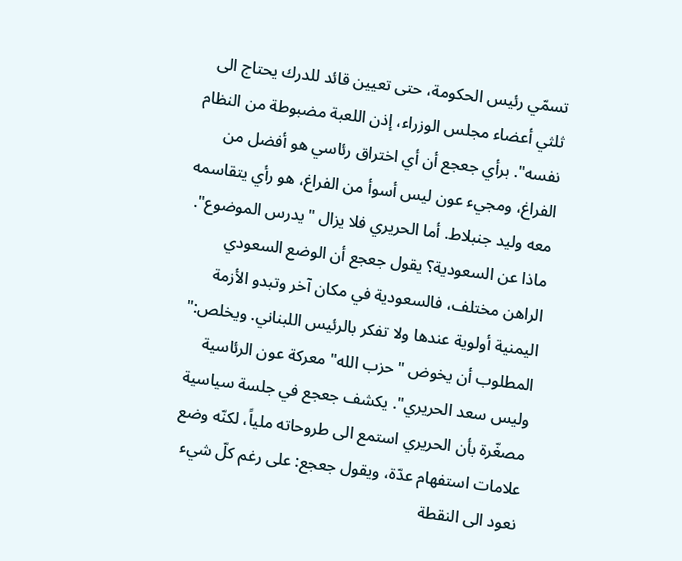تسمّي رئيس الحكومة، حتى تعيين قائد للدرك يحتاج الى ثلثي أعضاء مجلس الوزراء، إذن اللعبة مضبوطة من النظام نفسه". برأي جعجع أن أي اختراق رئاسي هو أفضل من الفراغ، ومجيء عون ليس أسوأ من الفراغ، هو رأي يتقاسمه معه وليد جنبلاط. أما الحريري فلا يزال "يدرس الموضوع". ماذا عن السعودية؟ يقول جعجع أن الوضع السعودي الراهن مختلف، فالسعودية في مكان آخر وتبدو الأزمة اليمنية أولوية عندها ولا تفكر بالرئيس اللبناني. ويخلص:" المطلوب أن يخوض "حزب الله" معركة عون الرئاسية وليس سعد الحريري". يكشف جعجع في جلسة سياسية مصغّرة بأن الحريري استمع الى طروحاته ملياً، لكنّه وضع علامات استفهام عدّة، ويقول جعجع: على رغم كلّ شيء نعود الى النقطة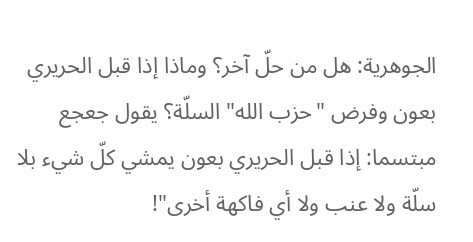الجوهرية: هل من حلّ آخر؟ وماذا إذا قبل الحريري بعون وفرض "حزب الله" السلّة؟ يقول جعجع مبتسما: إذا قبل الحريري بعون يمشي كلّ شيء بلا سلّة ولا عنب ولا أي فاكهة أخرى"!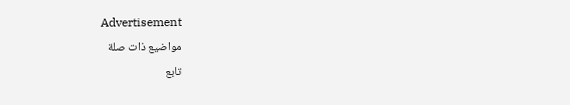Advertisement
مواضيع ذات صلة
تابع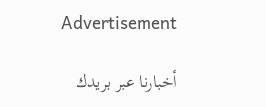Advertisement

أخبارنا عبر بريدك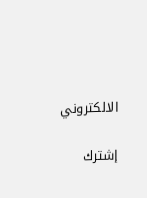الالكتروني

إشترك